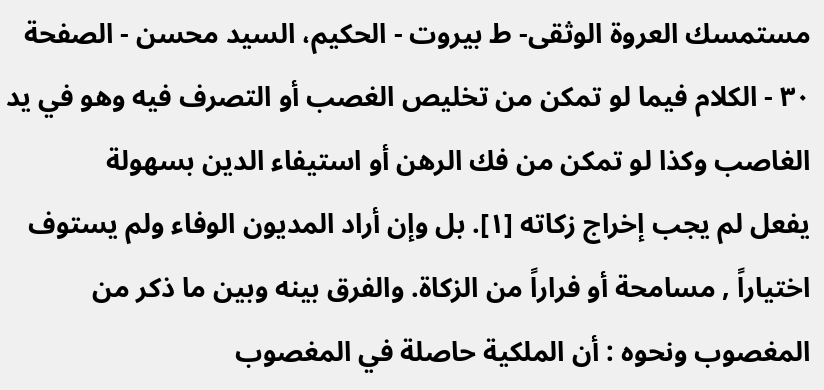مستمسك العروة الوثقى- ط بیروت - الحكيم، السيد محسن - الصفحة ٣٠ - الكلام فيما لو تمكن من تخليص الغصب أو التصرف فيه وهو في يد الغاصب وكذا لو تمكن من فك الرهن أو استيفاء الدين بسهولة
يفعل لم يجب إخراج زكاته [١]. بل وإن أراد المديون الوفاء ولم يستوف اختياراً , مسامحة أو فراراً من الزكاة. والفرق بينه وبين ما ذكر من المغصوب ونحوه : أن الملكية حاصلة في المغصوب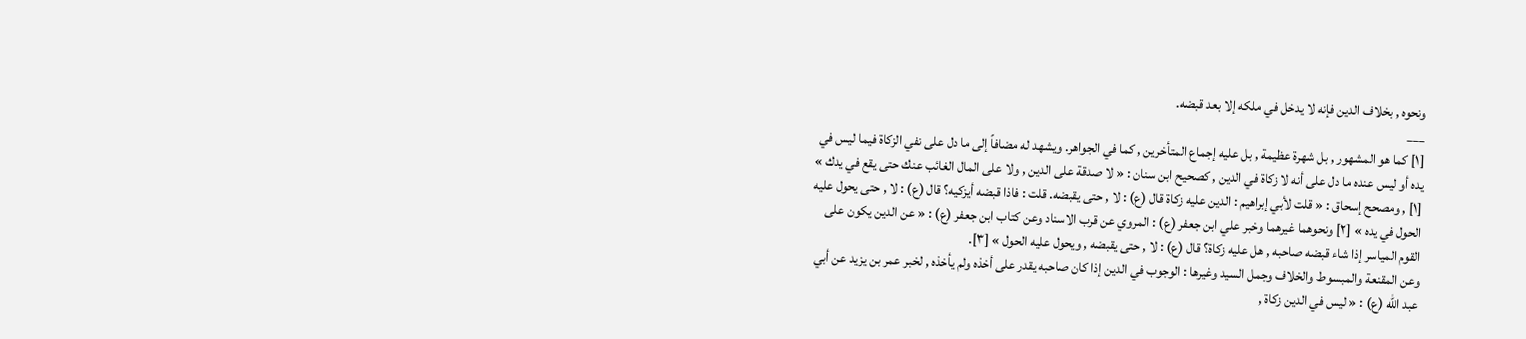ونحوه , بخلاف الدين فإنه لا يدخل في ملكه إلا بعد قبضه.
___
[١] كما هو المشهور , بل شهرة عظيمة , بل عليه إجماع المتأخرين , كما في الجواهر. ويشهد له مضافاً إلى ما دل على نفي الزكاة فيما ليس في يده أو ليس عنده ما دل على أنه لا زكاة في الدين , كصحيح ابن سنان : « لا صدقة على الدين , ولا على المال الغائب عنك حتى يقع في يدك » [١] , ومصحح إسحاق : « قلت لأبي إبراهيم : الدين عليه زكاة قال (ع) : لا , حتى يقبضه. قلت : فاذا قبضه أيزكيه؟ قال (ع) : لا , حتى يحول عليه الحول في يده » [٢] ونحوهما غيرهما وخبر علي ابن جعفر (ع) : المروي عن قرب الاسناد وعن كتاب ابن جعفر (ع) : « عن الدين يكون على القوم المياسر إذا شاء قبضه صاحبه , هل عليه زكاة؟ قال (ع) : لا , حتى يقبضه , ويحول عليه الحول » [٣].
وعن المقنعة والمبسوط والخلاف وجمل السيد وغيرها : الوجوب في الدين إذا كان صاحبه يقدر على أخذه ولم يأخذه , لخبر عمر بن يزيد عن أبي عبد الله (ع) : « ليس في الدين زكاة ,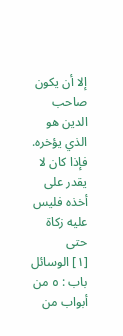إلا أن يكون صاحب الدين هو الذي يؤخره. فإذا كان لا يقدر على أخذه فليس عليه زكاة حتى
[١] الوسائل باب : ٥ من أبواب من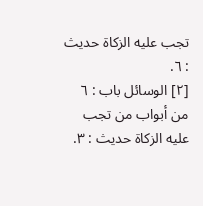تجب عليه الزكاة حديث : ٦.
[٢] الوسائل باب : ٦ من أبواب من تجب عليه الزكاة حديث : ٣.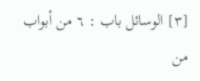[٣] الوسائل باب : ٦ من أبواب من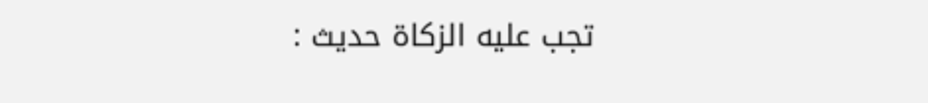تجب عليه الزكاة حديث :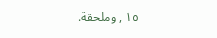١٥ , وملحقة.